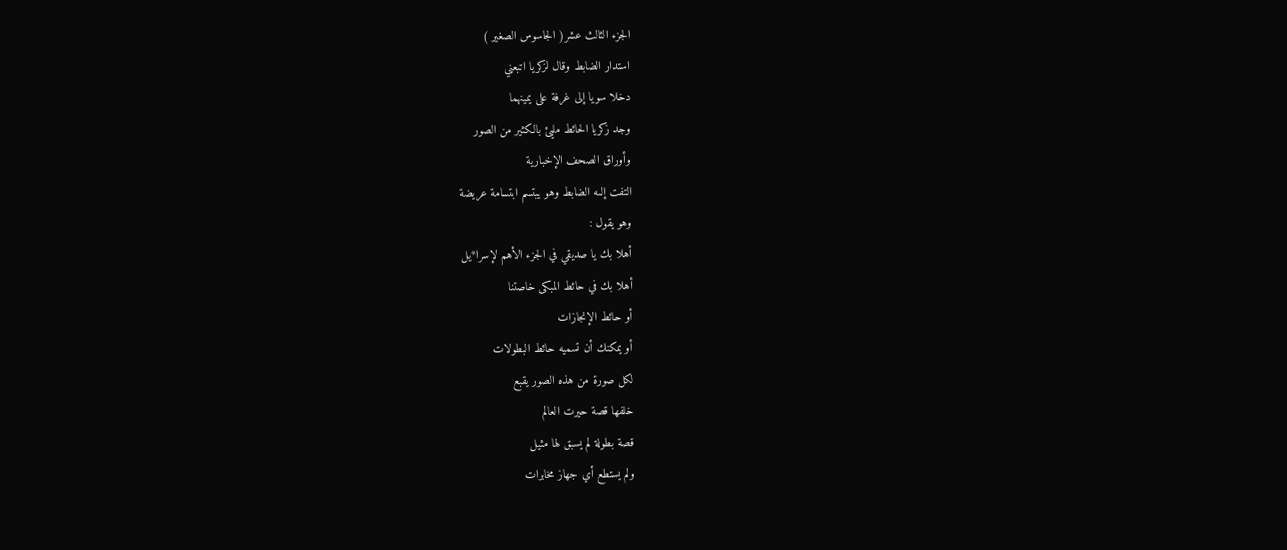الجزء الثالث عشر( الجاسوس الصغير )
استدار الضابط وقال لزكريا اتبعني
دخلا سويا إلى غرفة على يمينهما
وجد زكريا الحائط مليئ بالكثير من الصور
وأوراق الصحف الإخبارية
التفت إلىه الضابط وهو يبتسم ابتسامة عريضة
وهو يقول :
أهلا بك يا صديقي في الجزء الأهم لإسرا*يل
أهلا بك في حائط المبكى خاصتنا
أو حائط الإنجازات
أو يمكنك أن تسميه حائط البطولات
لكل صورة من هذه الصور يقبع
خلفها قصة حيرت العالم
قصة بطولة لم يسبق لها مثيل
ولم يستطع أي جهاز مخابرات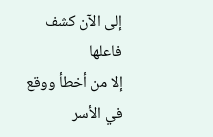إلى الآن كشف فاعلها
إلا من أخطأ ووقع في الأسر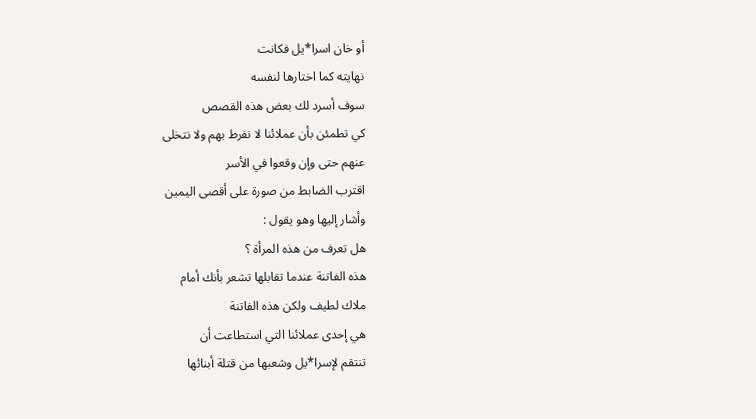أو خان اسرا*يل فكانت
نهايته كما اختارها لنفسه
سوف أسرد لك بعض هذه القصص
كي تطمئن بأن عملائنا لا نفرط بهم ولا نتخلى
عنهم حتى وإن وقعوا في الأسر
اقترب الضابط من صورة على أقصى اليمين
وأشار إليها وهو يقول :
هل تعرف من هذه المرأة ؟
هذه الفاتنة عندما تقابلها تشعر بأنك أمام
ملاك لطيف ولكن هذه الفاتنة
هي إحدى عملائنا التي استطاعت أن
تنتقم لإسرا*يل وشعبها من قتلة أبنائها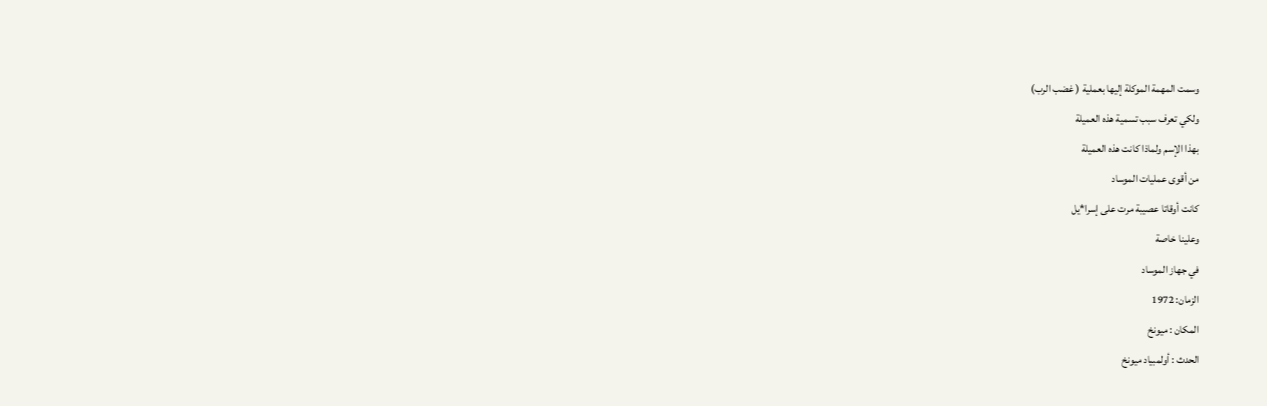وسمت المهمة الموكلة إليها بعملية ( غضب الرب)
ولكي تعرف سبب تسمية هذه العميلة
بهذا الإسم ولماذا كانت هذه العميلة
من أقوى عمليات الموساد
كانت أوقاتا عصيبة مرت على إسرا*يل
وعلينا خاصة
في جهاز الموساد
الزمان: 1972
المكان : ميونخ
الحدث : أولمبياد ميونخ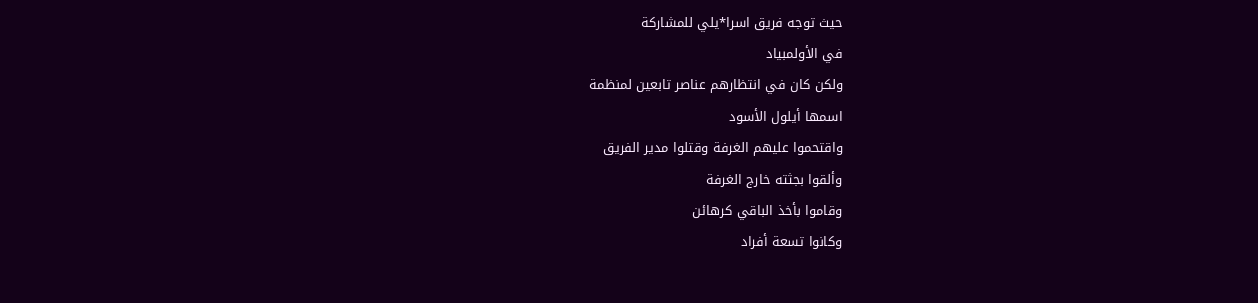حيث توجه فريق اسرا*يلي للمشاركة
في الأولمبياد
ولكن كان في انتظارهم عناصر تابعين لمنظمة
اسمها أيلول الأسود
واقتحموا عليهم الغرفة وقتلوا مدير الفريق
وألقوا بجثته خارج الغرفة
وقاموا بأخذ الباقي كرهائن
وكانوا تسعة أفراد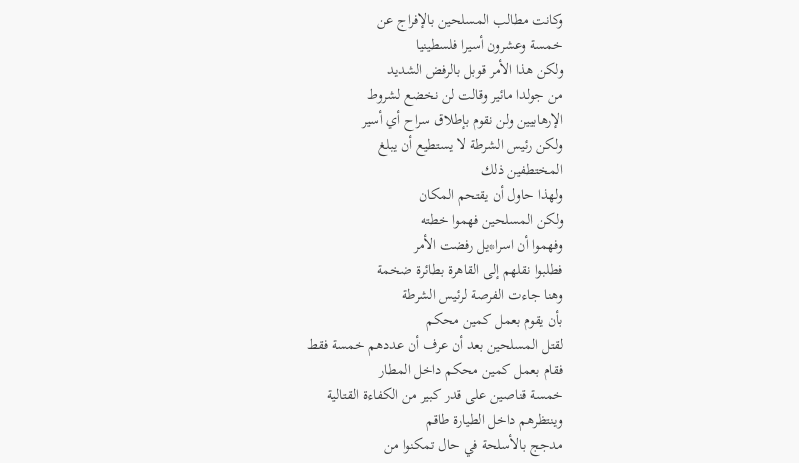وكانت مطالب المسلحين بالإفراج عن
خمسة وعشرون أسيرا فلسطينيا
ولكن هذا الأمر قوبل بالرفض الشديد
من جولدا مائير وقالت لن نخضع لشروط
الإرهابيين ولن نقوم بإطلاق سراح أي أسير
ولكن رئيس الشرطة لا يستطيع أن يبلغ
المختطفين ذلك
ولهذا حاول أن يقتحم المكان
ولكن المسلحين فهموا خطته
وفهموا أن اسرا*يل رفضت الأمر
فطلبوا نقلهم إلى القاهرة بطائرة ضخمة
وهنا جاءت الفرصة لرئيس الشرطة
بأن يقوم بعمل كمين محكم
لقتل المسلحين بعد أن عرف أن عددهم خمسة فقط
فقام بعمل كمين محكم داخل المطار
خمسة قناصين على قدر كبير من الكفاءة القتالية
وينتظرهم داخل الطيارة طاقم
مدجج بالأسلحة في حال تمكنوا من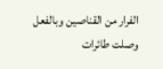الفرار من القناصين وبالفعل
وصلت طائرات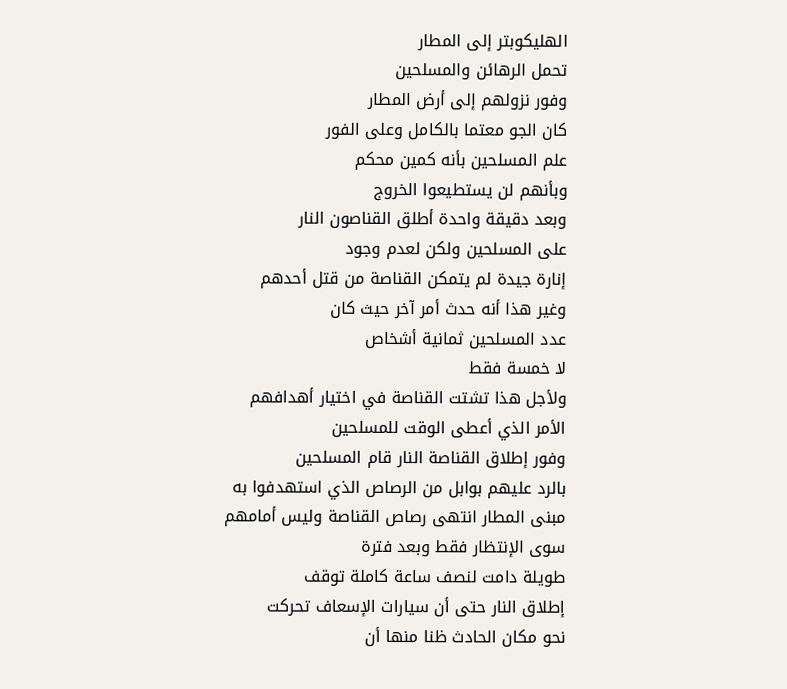الهليكوبتر إلى المطار
تحمل الرهائن والمسلحين
وفور نزولهم إلى أرض المطار
كان الجو معتما بالكامل وعلى الفور
علم المسلحين بأنه كمين محكم
وبأنهم لن يستطيعوا الخروج
وبعد دقيقة واحدة أطلق القناصون النار
على المسلحين ولكن لعدم وجود
إنارة جيدة لم يتمكن القناصة من قتل أحدهم
وغير هذا أنه حدث أمر آخر حيث كان
عدد المسلحين ثمانية أشخاص
لا خمسة فقط
ولأجل هذا تشتت القناصة في اختيار أهدافهم
الأمر الذي أعطى الوقت للمسلحين
وفور إطلاق القناصة النار قام المسلحين
بالرد عليهم بوابل من الرصاص الذي استهدفوا به
مبنى المطار انتهى رصاص القناصة وليس أمامهم
سوى الإنتظار فقط وبعد فترة
طويلة دامت لنصف ساعة كاملة توقف
إطلاق النار حتى أن سيارات الإسعاف تحركت
نحو مكان الحادث ظنا منها أن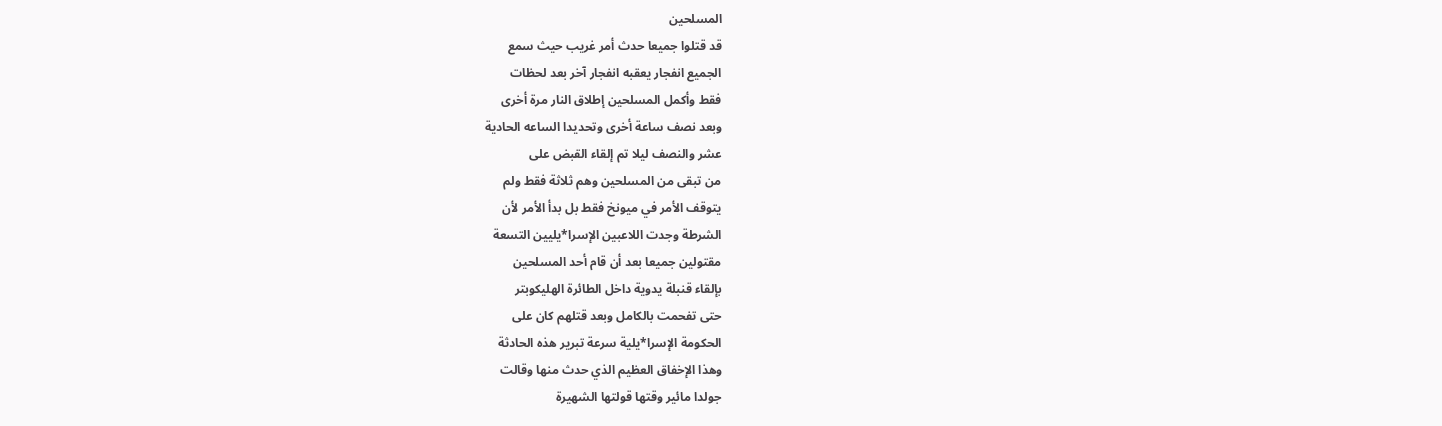المسلحين
قد قتلوا جميعا حدث أمر غريب حيث سمع
الجميع انفجار يعقبه انفجار آخر بعد لحظات
فقط وأكمل المسلحين إطلاق النار مرة أخرى
وبعد نصف ساعة أخرى وتحديدا الساعه الحادية
عشر والنصف ليلا تم إلقاء القبض على
من تبقى من المسلحين وهم ثلاثة فقط ولم
يتوقف الأمر في ميونخ فقط بل بدأ الأمر لأن
الشرطة وجدت اللاعبين الإسرا*يليين التسعة
مقتولين جميعا بعد أن قام أحد المسلحين
بإلقاء قنبلة يدوية داخل الطائرة الهليكوبتر
حتى تفحمت بالكامل وبعد قتلهم كان على
الحكومة الإسرا*يلية سرعة تبرير هذه الحادثة
وهذا الإخفاق العظيم الذي حدث منها وقالت
جولدا مائير وقتها قولتها الشهيرة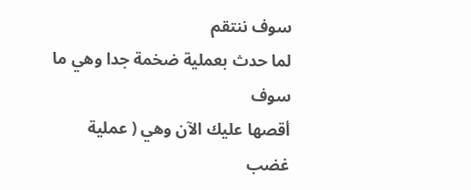سوف ننتقم
لما حدث بعملية ضخمة جدا وهي ما سوف
أقصها عليك الآن وهي ( عملية غضب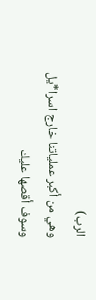الرب)
وهي من أكبر عملياتنا خارج اسرا*يل
وسوف أقصها عليك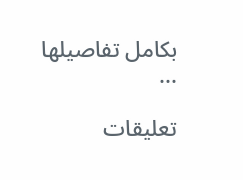بكامل تفاصيلها
...

تعليقات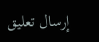إرسال تعليق